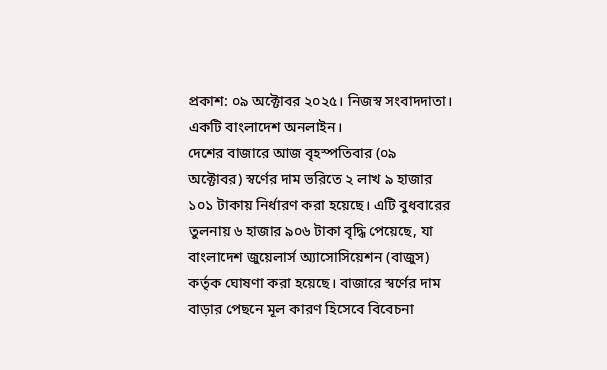প্রকাশ: ০৯ অক্টোবর ২০২৫। নিজস্ব সংবাদদাতা। একটি বাংলাদেশ অনলাইন।
দেশের বাজারে আজ বৃহস্পতিবার (০৯ অক্টোবর) স্বর্ণের দাম ভরিতে ২ লাখ ৯ হাজার ১০১ টাকায় নির্ধারণ করা হয়েছে। এটি বুধবারের তুলনায় ৬ হাজার ৯০৬ টাকা বৃদ্ধি পেয়েছে, যা বাংলাদেশ জুয়েলার্স অ্যাসোসিয়েশন (বাজুস) কর্তৃক ঘোষণা করা হয়েছে। বাজারে স্বর্ণের দাম বাড়ার পেছনে মূল কারণ হিসেবে বিবেচনা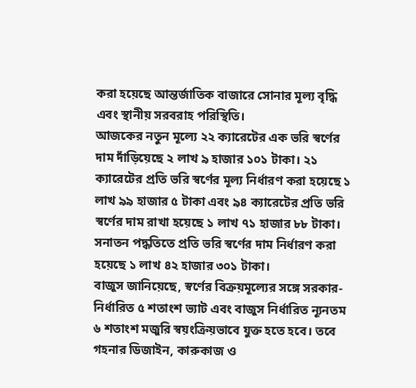করা হয়েছে আন্তর্জাতিক বাজারে সোনার মূল্য বৃদ্ধি এবং স্থানীয় সরবরাহ পরিস্থিতি।
আজকের নতুন মূল্যে ২২ ক্যারেটের এক ভরি স্বর্ণের দাম দাঁড়িয়েছে ২ লাখ ৯ হাজার ১০১ টাকা। ২১ ক্যারেটের প্রতি ভরি স্বর্ণের মূল্য নির্ধারণ করা হয়েছে ১ লাখ ৯৯ হাজার ৫ টাকা এবং ৯৪ ক্যারেটের প্রতি ভরি স্বর্ণের দাম রাখা হয়েছে ১ লাখ ৭১ হাজার ৮৮ টাকা। সনাতন পদ্ধতিতে প্রতি ভরি স্বর্ণের দাম নির্ধারণ করা হয়েছে ১ লাখ ৪২ হাজার ৩০১ টাকা।
বাজুস জানিয়েছে, স্বর্ণের বিক্রয়মূল্যের সঙ্গে সরকার-নির্ধারিত ৫ শতাংশ ভ্যাট এবং বাজুস নির্ধারিত ন্যূনতম ৬ শতাংশ মজুরি স্বয়ংক্রিয়ভাবে যুক্ত হতে হবে। তবে গহনার ডিজাইন, কারুকাজ ও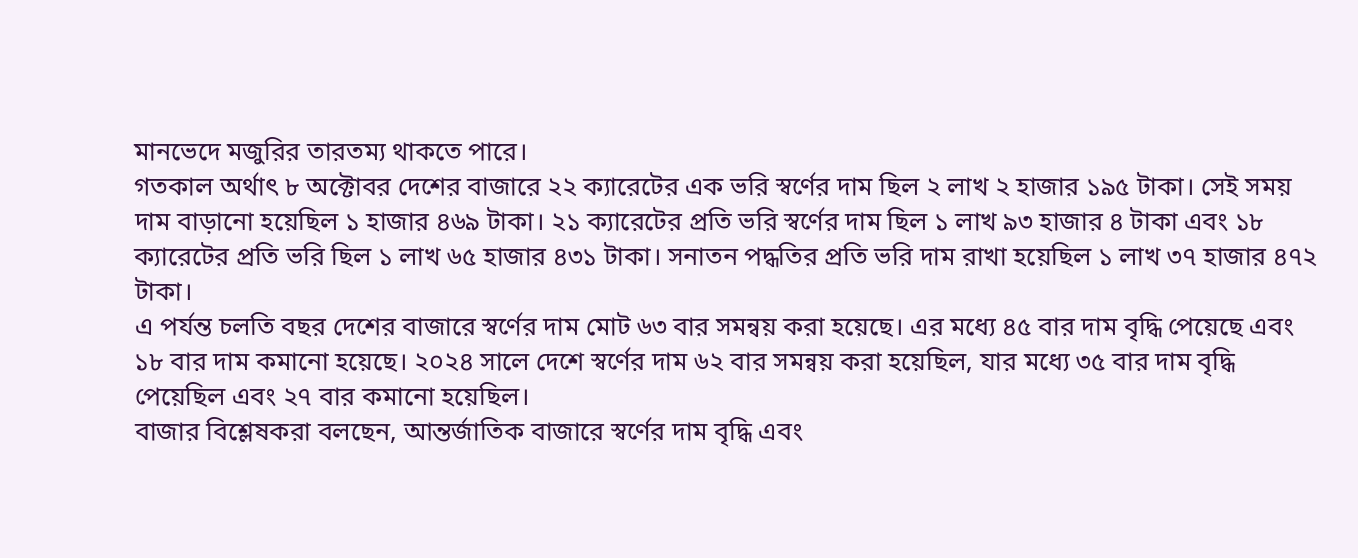মানভেদে মজুরির তারতম্য থাকতে পারে।
গতকাল অর্থাৎ ৮ অক্টোবর দেশের বাজারে ২২ ক্যারেটের এক ভরি স্বর্ণের দাম ছিল ২ লাখ ২ হাজার ১৯৫ টাকা। সেই সময় দাম বাড়ানো হয়েছিল ১ হাজার ৪৬৯ টাকা। ২১ ক্যারেটের প্রতি ভরি স্বর্ণের দাম ছিল ১ লাখ ৯৩ হাজার ৪ টাকা এবং ১৮ ক্যারেটের প্রতি ভরি ছিল ১ লাখ ৬৫ হাজার ৪৩১ টাকা। সনাতন পদ্ধতির প্রতি ভরি দাম রাখা হয়েছিল ১ লাখ ৩৭ হাজার ৪৭২ টাকা।
এ পর্যন্ত চলতি বছর দেশের বাজারে স্বর্ণের দাম মোট ৬৩ বার সমন্বয় করা হয়েছে। এর মধ্যে ৪৫ বার দাম বৃদ্ধি পেয়েছে এবং ১৮ বার দাম কমানো হয়েছে। ২০২৪ সালে দেশে স্বর্ণের দাম ৬২ বার সমন্বয় করা হয়েছিল, যার মধ্যে ৩৫ বার দাম বৃদ্ধি পেয়েছিল এবং ২৭ বার কমানো হয়েছিল।
বাজার বিশ্লেষকরা বলছেন, আন্তর্জাতিক বাজারে স্বর্ণের দাম বৃদ্ধি এবং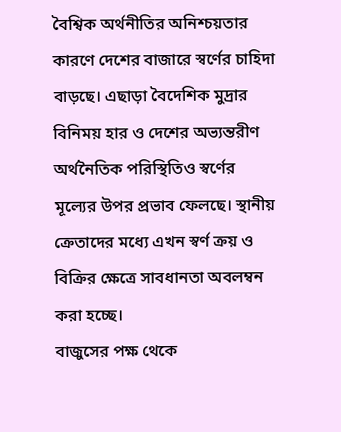বৈশ্বিক অর্থনীতির অনিশ্চয়তার কারণে দেশের বাজারে স্বর্ণের চাহিদা বাড়ছে। এছাড়া বৈদেশিক মুদ্রার বিনিময় হার ও দেশের অভ্যন্তরীণ অর্থনৈতিক পরিস্থিতিও স্বর্ণের মূল্যের উপর প্রভাব ফেলছে। স্থানীয় ক্রেতাদের মধ্যে এখন স্বর্ণ ক্রয় ও বিক্রির ক্ষেত্রে সাবধানতা অবলম্বন করা হচ্ছে।
বাজুসের পক্ষ থেকে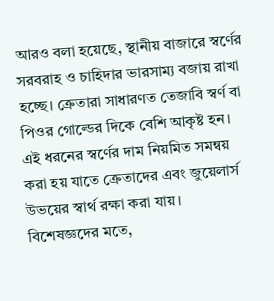আরও বলা হয়েছে, স্থানীয় বাজারে স্বর্ণের সরবরাহ ও চাহিদার ভারসাম্য বজায় রাখা হচ্ছে। ক্রেতারা সাধারণত তেজাবি স্বর্ণ বা পিওর গোল্ডের দিকে বেশি আকৃষ্ট হন। এই ধরনের স্বর্ণের দাম নিয়মিত সমন্বয় করা হয় যাতে ক্রেতাদের এবং জুয়েলার্স উভয়ের স্বার্থ রক্ষা করা যায়।
বিশেষজ্ঞদের মতে,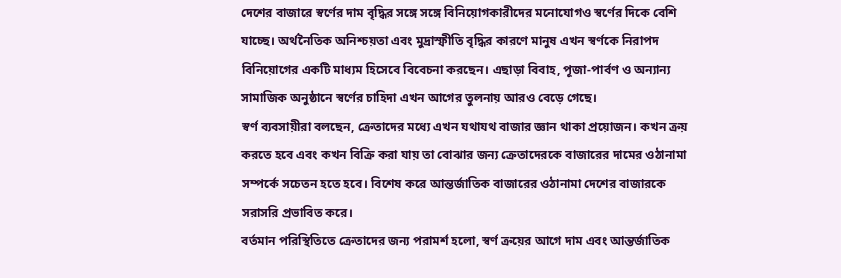দেশের বাজারে স্বর্ণের দাম বৃদ্ধির সঙ্গে সঙ্গে বিনিয়োগকারীদের মনোযোগও স্বর্ণের দিকে বেশি যাচ্ছে। অর্থনৈতিক অনিশ্চয়তা এবং মুদ্রাস্ফীতি বৃদ্ধির কারণে মানুষ এখন স্বর্ণকে নিরাপদ বিনিয়োগের একটি মাধ্যম হিসেবে বিবেচনা করছেন। এছাড়া বিবাহ, পূজা-পার্বণ ও অন্যান্য সামাজিক অনুষ্ঠানে স্বর্ণের চাহিদা এখন আগের তুলনায় আরও বেড়ে গেছে।
স্বর্ণ ব্যবসায়ীরা বলছেন, ক্রেতাদের মধ্যে এখন যথাযথ বাজার জ্ঞান থাকা প্রয়োজন। কখন ক্রয় করতে হবে এবং কখন বিক্রি করা যায় তা বোঝার জন্য ক্রেতাদেরকে বাজারের দামের ওঠানামা সম্পর্কে সচেতন হতে হবে। বিশেষ করে আন্তর্জাতিক বাজারের ওঠানামা দেশের বাজারকে সরাসরি প্রভাবিত করে।
বর্তমান পরিস্থিতিতে ক্রেতাদের জন্য পরামর্শ হলো, স্বর্ণ ক্রয়ের আগে দাম এবং আন্তর্জাতিক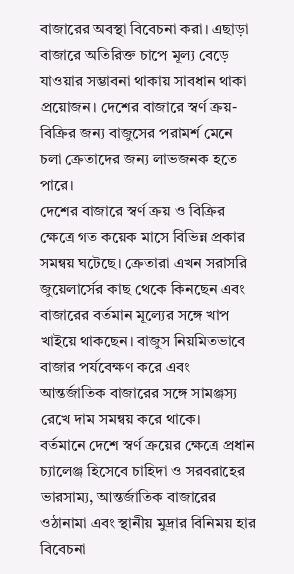বাজারের অবস্থা বিবেচনা করা। এছাড়া বাজারে অতিরিক্ত চাপে মূল্য বেড়ে যাওয়ার সম্ভাবনা থাকায় সাবধান থাকা প্রয়োজন। দেশের বাজারে স্বর্ণ ক্রয়-বিক্রির জন্য বাজুসের পরামর্শ মেনে চলা ক্রেতাদের জন্য লাভজনক হতে পারে।
দেশের বাজারে স্বর্ণ ক্রয় ও বিক্রির ক্ষেত্রে গত কয়েক মাসে বিভিন্ন প্রকার সমন্বয় ঘটেছে। ক্রেতারা এখন সরাসরি জুয়েলার্সের কাছ থেকে কিনছেন এবং বাজারের বর্তমান মূল্যের সঙ্গে খাপ খাইয়ে থাকছেন। বাজুস নিয়মিতভাবে বাজার পর্যবেক্ষণ করে এবং আন্তর্জাতিক বাজারের সঙ্গে সামঞ্জস্য রেখে দাম সমন্বয় করে থাকে।
বর্তমানে দেশে স্বর্ণ ক্রয়ের ক্ষেত্রে প্রধান চ্যালেঞ্জ হিসেবে চাহিদা ও সরবরাহের ভারসাম্য, আন্তর্জাতিক বাজারের ওঠানামা এবং স্থানীয় মুদ্রার বিনিময় হার বিবেচনা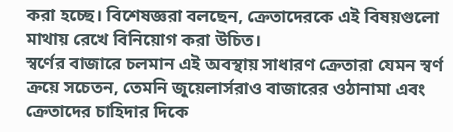করা হচ্ছে। বিশেষজ্ঞরা বলছেন, ক্রেতাদেরকে এই বিষয়গুলো মাথায় রেখে বিনিয়োগ করা উচিত।
স্বর্ণের বাজারে চলমান এই অবস্থায় সাধারণ ক্রেতারা যেমন স্বর্ণ ক্রয়ে সচেতন, তেমনি জুয়েলার্সরাও বাজারের ওঠানামা এবং ক্রেতাদের চাহিদার দিকে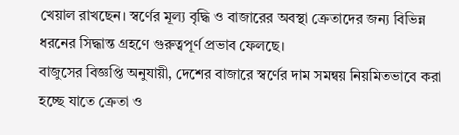খেয়াল রাখছেন। স্বর্ণের মূল্য বৃদ্ধি ও বাজারের অবস্থা ক্রেতাদের জন্য বিভিন্ন ধরনের সিদ্ধান্ত গ্রহণে গুরুত্বপূর্ণ প্রভাব ফেলছে।
বাজুসের বিজ্ঞপ্তি অনুযায়ী, দেশের বাজারে স্বর্ণের দাম সমন্বয় নিয়মিতভাবে করা হচ্ছে যাতে ক্রেতা ও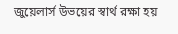জুয়েলার্স উভয়ের স্বার্থ রক্ষা হয়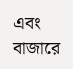এবং বাজারে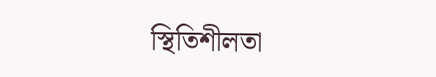স্থিতিশীলতা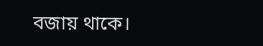বজায় থাকে।